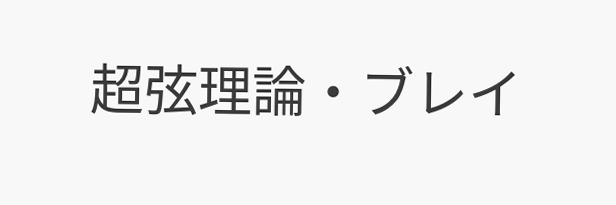超弦理論・ブレイ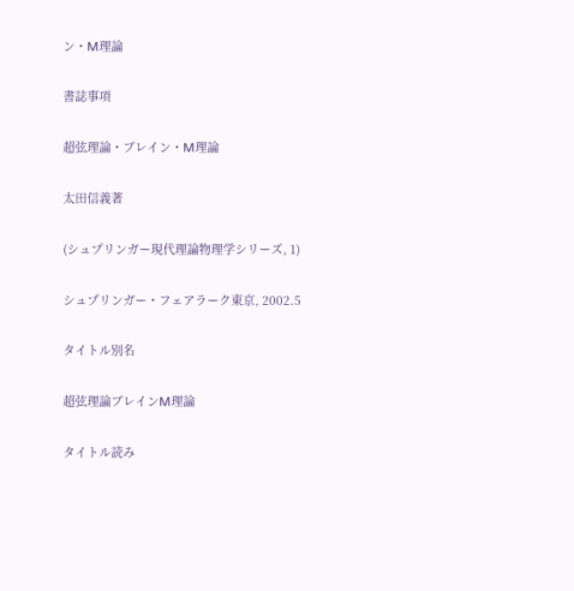ン・M理論

書誌事項

超弦理論・ブレイン・M理論

太田信義著

(シュプリンガー現代理論物理学シリーズ, 1)

シュプリンガー・フェアラーク東京, 2002.5

タイトル別名

超弦理論ブレインM理論

タイトル読み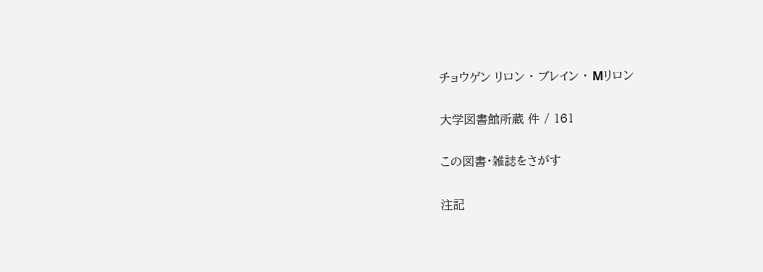チョウゲン リロン ・ ブレイン ・ Mリロン

大学図書館所蔵 件 / 161

この図書・雑誌をさがす

注記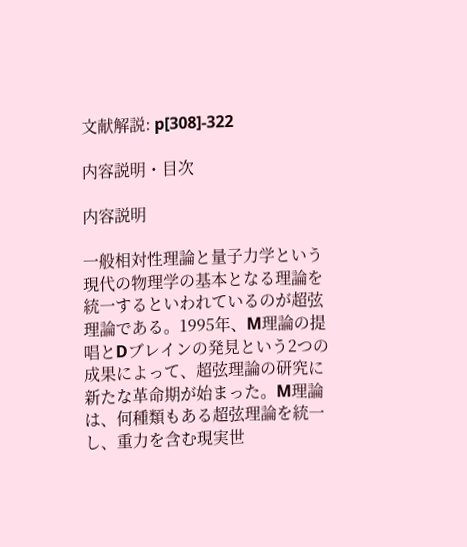文献解説: p[308]-322

内容説明・目次

内容説明

一般相対性理論と量子力学という現代の物理学の基本となる理論を統一するといわれているのが超弦理論である。1995年、M理論の提唱とDブレインの発見という2つの成果によって、超弦理論の研究に新たな革命期が始まった。M理論は、何種類もある超弦理論を統一し、重力を含む現実世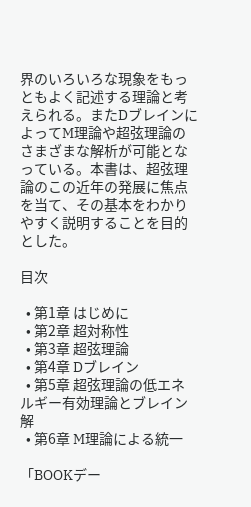界のいろいろな現象をもっともよく記述する理論と考えられる。またDブレインによってM理論や超弦理論のさまざまな解析が可能となっている。本書は、超弦理論のこの近年の発展に焦点を当て、その基本をわかりやすく説明することを目的とした。

目次

  • 第1章 はじめに
  • 第2章 超対称性
  • 第3章 超弦理論
  • 第4章 Dブレイン
  • 第5章 超弦理論の低エネルギー有効理論とブレイン解
  • 第6章 M理論による統一

「BOOKデー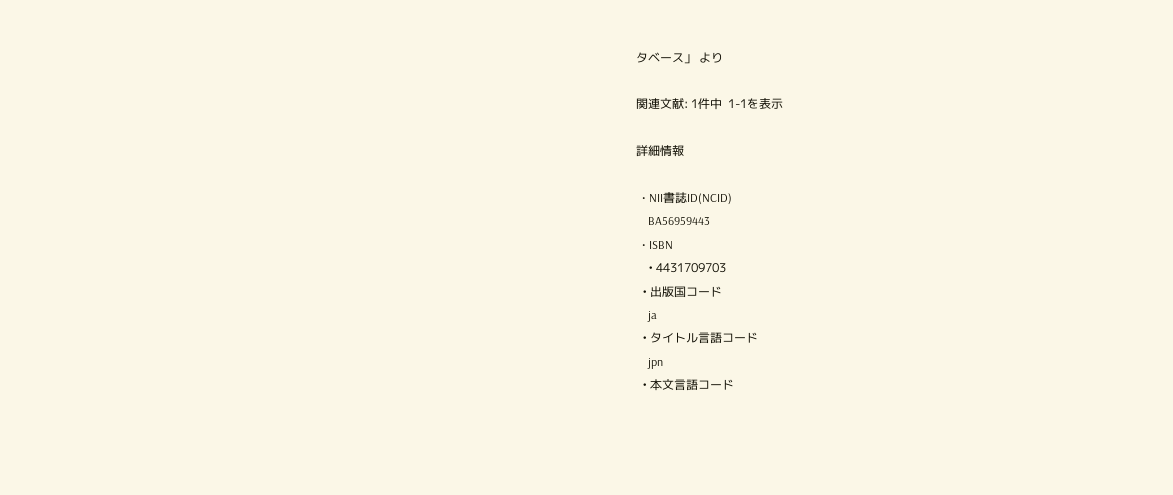タベース」 より

関連文献: 1件中  1-1を表示

詳細情報

  • NII書誌ID(NCID)
    BA56959443
  • ISBN
    • 4431709703
  • 出版国コード
    ja
  • タイトル言語コード
    jpn
  • 本文言語コード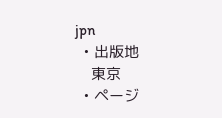jpn
  • 出版地
    東京
  • ページ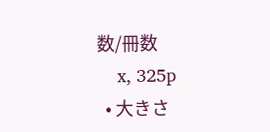数/冊数
    x, 325p
  • 大きさ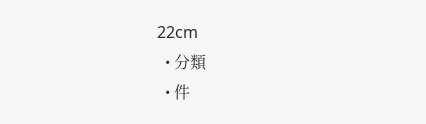22cm
  • 分類
  • 件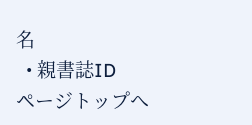名
  • 親書誌ID
ページトップへ